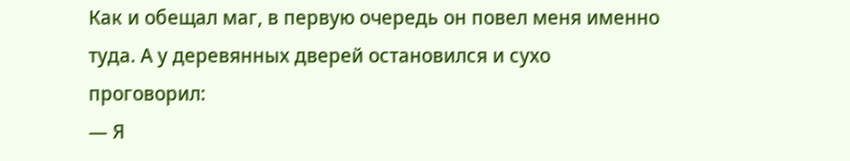Как и обещал маг, в первую очередь он повел меня именно туда. А у деревянных дверей остановился и сухо проговорил:
— Я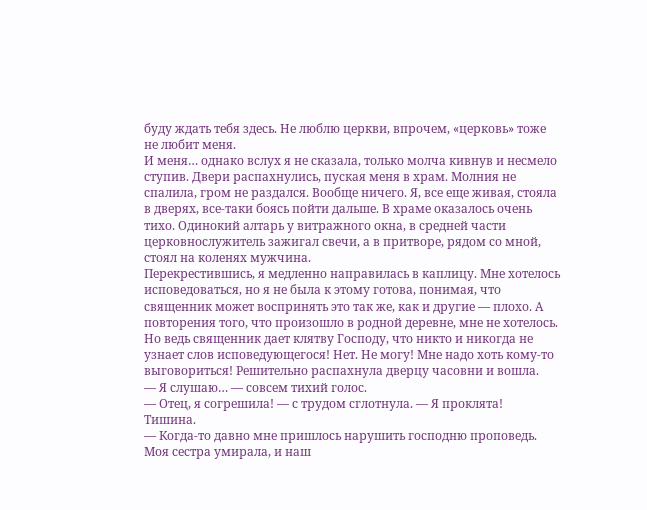буду ждать тебя здесь. Не люблю церкви, впрочем, «церковь» тоже не любит меня.
И меня… однако вслух я не сказала, только молча кивнув и несмело ступив. Двери распахнулись, пуская меня в храм. Молния не спалила, гром не раздался. Вообще ничего. Я, все еще живая, стояла в дверях, все-таки боясь пойти дальше. В храме оказалось очень тихо. Одинокий алтарь у витражного окна, в средней части церковнослужитель зажигал свечи, а в притворе, рядом со мной, стоял на коленях мужчина.
Перекрестившись, я медленно направилась в каплицу. Мне хотелось исповедоваться, но я не была к этому готова, понимая, что священник может воспринять это так же, как и другие — плохо. А повторения того, что произошло в родной деревне, мне не хотелось. Но ведь священник дает клятву Господу, что никто и никогда не узнает слов исповедующегося! Нет. Не могу! Мне надо хоть кому-то выговориться! Решительно распахнула дверцу часовни и вошла.
— Я слушаю… — совсем тихий голос.
— Отец, я согрешила! — с трудом сглотнула. — Я проклята!
Тишина.
— Когда-то давно мне пришлось нарушить господню проповедь. Моя сестра умирала, и наш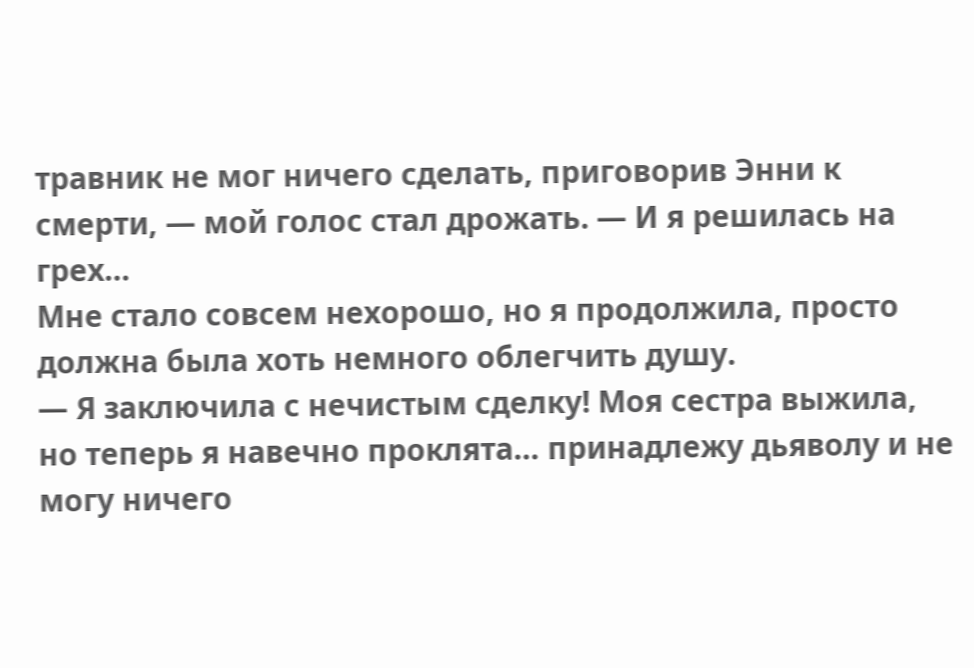травник не мог ничего сделать, приговорив Энни к смерти, — мой голос стал дрожать. — И я решилась на грех…
Мне стало совсем нехорошо, но я продолжила, просто должна была хоть немного облегчить душу.
— Я заключила с нечистым сделку! Моя сестра выжила, но теперь я навечно проклята… принадлежу дьяволу и не могу ничего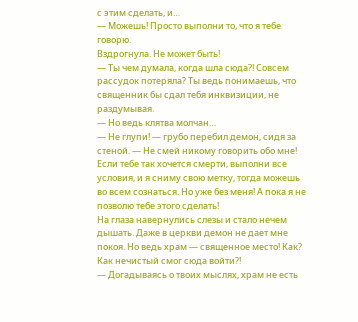с этим сделать, и…
— Можешь! Просто выполни то, что я тебе говорю.
Вздрогнула. Не может быть!
— Ты чем думала, когда шла сюда?! Совсем рассудок потеряла? Ты ведь понимаешь, что священник бы сдал тебя инквизиции, не раздумывая.
— Но ведь клятва молчан…
— Не глупи! — грубо перебил демон, сидя за стеной. — Не смей никому говорить обо мне! Если тебе так хочется смерти, выполни все условия, и я сниму свою метку, тогда можешь во всем сознаться. Но уже без меня! А пока я не позволю тебе этого сделать!
На глаза навернулись слезы и стало нечем дышать. Даже в церкви демон не дает мне покоя. Но ведь храм — священное место! Как? Как нечистый смог сюда войти?!
— Догадываясь о твоих мыслях, храм не есть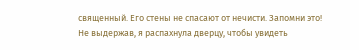священный. Его стены не спасают от нечисти. Запомни это!
Не выдержав, я распахнула дверцу, чтобы увидеть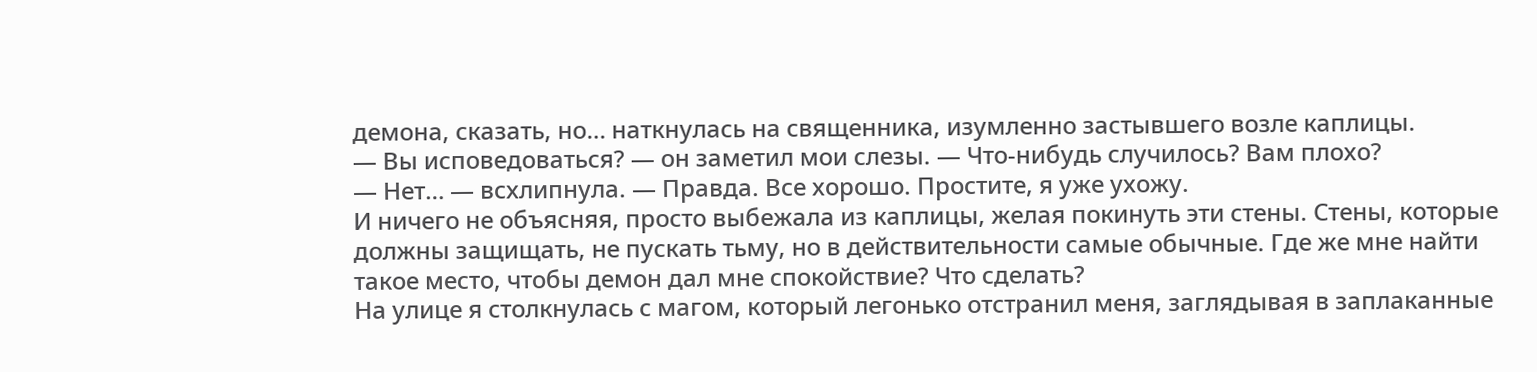демона, сказать, но… наткнулась на священника, изумленно застывшего возле каплицы.
— Вы исповедоваться? — он заметил мои слезы. — Что-нибудь случилось? Вам плохо?
— Нет… — всхлипнула. — Правда. Все хорошо. Простите, я уже ухожу.
И ничего не объясняя, просто выбежала из каплицы, желая покинуть эти стены. Стены, которые должны защищать, не пускать тьму, но в действительности самые обычные. Где же мне найти такое место, чтобы демон дал мне спокойствие? Что сделать?
На улице я столкнулась с магом, который легонько отстранил меня, заглядывая в заплаканные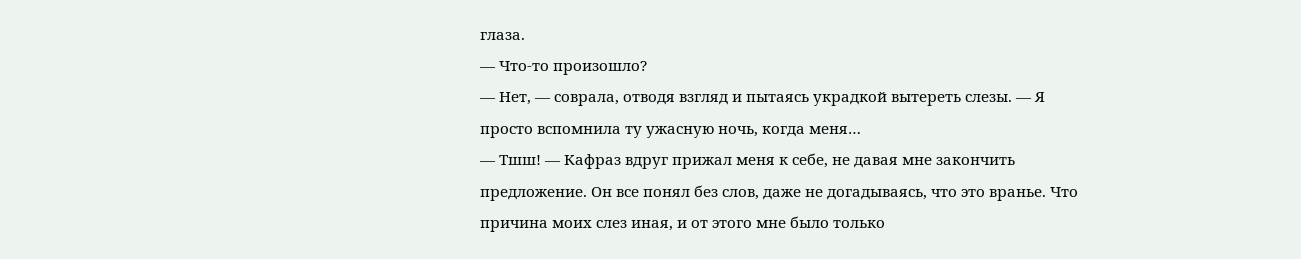глаза.
— Что-то произошло?
— Нет, — соврала, отводя взгляд и пытаясь украдкой вытереть слезы. — Я просто вспомнила ту ужасную ночь, когда меня…
— Тшш! — Кафраз вдруг прижал меня к себе, не давая мне закончить предложение. Он все понял без слов, даже не догадываясь, что это вранье. Что причина моих слез иная, и от этого мне было только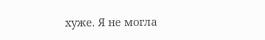хуже. Я не могла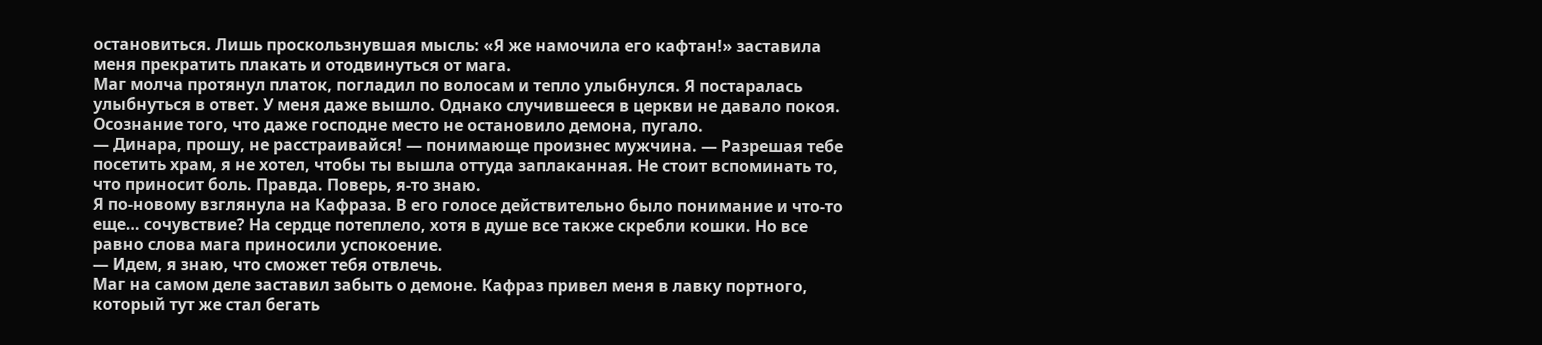остановиться. Лишь проскользнувшая мысль: «Я же намочила его кафтан!» заставила меня прекратить плакать и отодвинуться от мага.
Маг молча протянул платок, погладил по волосам и тепло улыбнулся. Я постаралась улыбнуться в ответ. У меня даже вышло. Однако случившееся в церкви не давало покоя. Осознание того, что даже господне место не остановило демона, пугало.
— Динара, прошу, не расстраивайся! — понимающе произнес мужчина. — Разрешая тебе посетить храм, я не хотел, чтобы ты вышла оттуда заплаканная. Не стоит вспоминать то, что приносит боль. Правда. Поверь, я-то знаю.
Я по-новому взглянула на Кафраза. В его голосе действительно было понимание и что-то еще… сочувствие? На сердце потеплело, хотя в душе все также скребли кошки. Но все равно слова мага приносили успокоение.
— Идем, я знаю, что сможет тебя отвлечь.
Маг на самом деле заставил забыть о демоне. Кафраз привел меня в лавку портного, который тут же стал бегать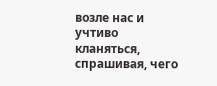возле нас и учтиво кланяться, спрашивая, чего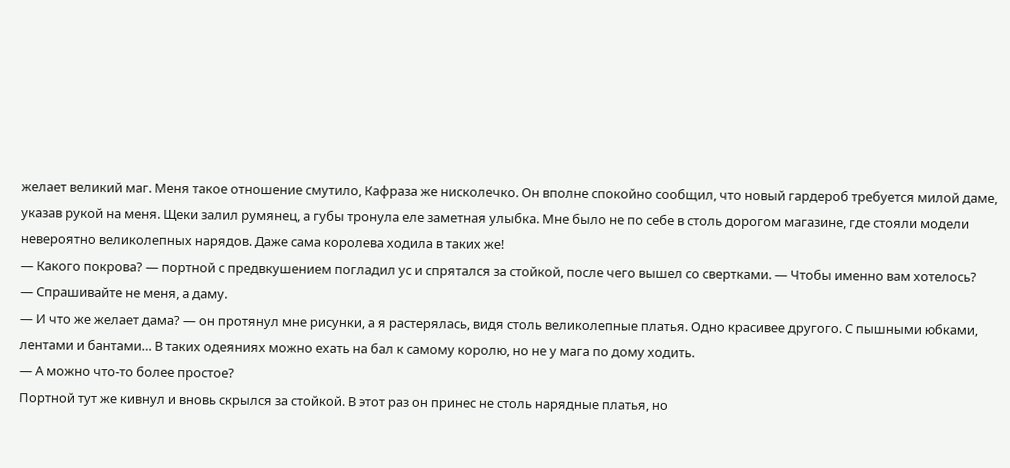желает великий маг. Меня такое отношение смутило, Кафраза же нисколечко. Он вполне спокойно сообщил, что новый гардероб требуется милой даме, указав рукой на меня. Щеки залил румянец, а губы тронула еле заметная улыбка. Мне было не по себе в столь дорогом магазине, где стояли модели невероятно великолепных нарядов. Даже сама королева ходила в таких же!
— Какого покрова? — портной с предвкушением погладил ус и спрятался за стойкой, после чего вышел со свертками. — Чтобы именно вам хотелось?
— Спрашивайте не меня, а даму.
— И что же желает дама? — он протянул мне рисунки, а я растерялась, видя столь великолепные платья. Одно красивее другого. С пышными юбками, лентами и бантами… В таких одеяниях можно ехать на бал к самому королю, но не у мага по дому ходить.
— А можно что-то более простое?
Портной тут же кивнул и вновь скрылся за стойкой. В этот раз он принес не столь нарядные платья, но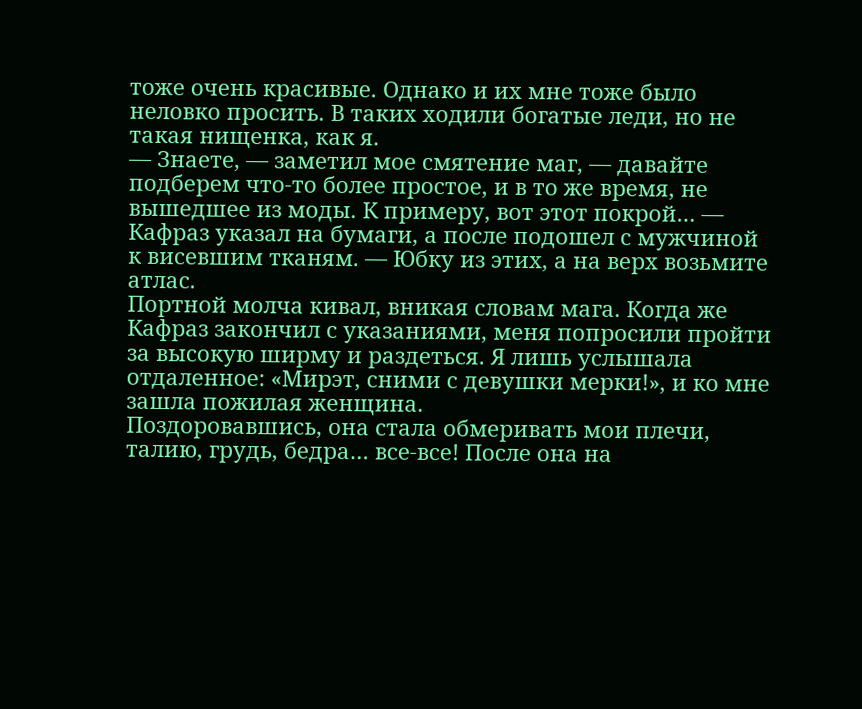тоже очень красивые. Однако и их мне тоже было неловко просить. В таких ходили богатые леди, но не такая нищенка, как я.
— Знаете, — заметил мое смятение маг, — давайте подберем что-то более простое, и в то же время, не вышедшее из моды. К примеру, вот этот покрой… — Кафраз указал на бумаги, а после подошел с мужчиной к висевшим тканям. — Юбку из этих, а на верх возьмите атлас.
Портной молча кивал, вникая словам мага. Когда же Кафраз закончил с указаниями, меня попросили пройти за высокую ширму и раздеться. Я лишь услышала отдаленное: «Мирэт, сними с девушки мерки!», и ко мне зашла пожилая женщина.
Поздоровавшись, она стала обмеривать мои плечи, талию, грудь, бедра… все-все! После она на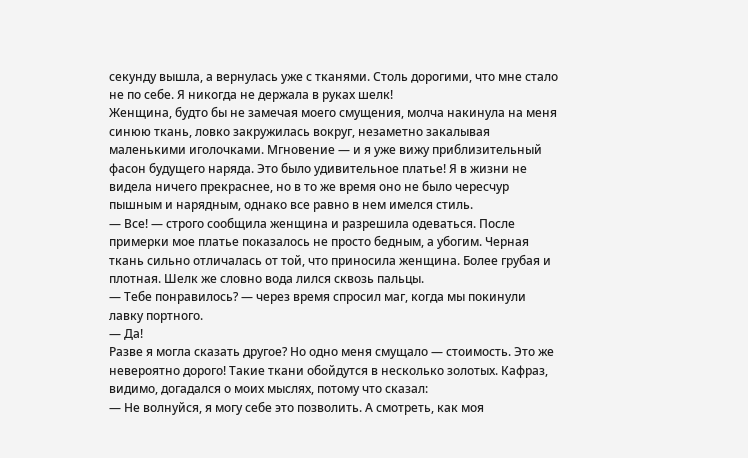секунду вышла, а вернулась уже с тканями. Столь дорогими, что мне стало не по себе. Я никогда не держала в руках шелк!
Женщина, будто бы не замечая моего смущения, молча накинула на меня синюю ткань, ловко закружилась вокруг, незаметно закалывая маленькими иголочками. Мгновение — и я уже вижу приблизительный фасон будущего наряда. Это было удивительное платье! Я в жизни не видела ничего прекраснее, но в то же время оно не было чересчур пышным и нарядным, однако все равно в нем имелся стиль.
— Все! — строго сообщила женщина и разрешила одеваться. После примерки мое платье показалось не просто бедным, а убогим. Черная ткань сильно отличалась от той, что приносила женщина. Более грубая и плотная. Шелк же словно вода лился сквозь пальцы.
— Тебе понравилось? — через время спросил маг, когда мы покинули лавку портного.
— Да!
Разве я могла сказать другое? Но одно меня смущало — стоимость. Это же невероятно дорого! Такие ткани обойдутся в несколько золотых. Кафраз, видимо, догадался о моих мыслях, потому что сказал:
— Не волнуйся, я могу себе это позволить. А смотреть, как моя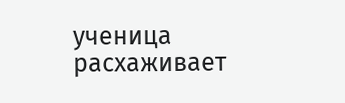ученица расхаживает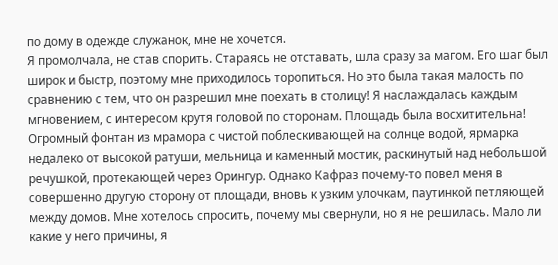по дому в одежде служанок, мне не хочется.
Я промолчала, не став спорить. Стараясь не отставать, шла сразу за магом. Его шаг был широк и быстр, поэтому мне приходилось торопиться. Но это была такая малость по сравнению с тем, что он разрешил мне поехать в столицу! Я наслаждалась каждым мгновением, с интересом крутя головой по сторонам. Площадь была восхитительна! Огромный фонтан из мрамора с чистой поблескивающей на солнце водой, ярмарка недалеко от высокой ратуши, мельница и каменный мостик, раскинутый над небольшой речушкой, протекающей через Орингур. Однако Кафраз почему-то повел меня в совершенно другую сторону от площади, вновь к узким улочкам, паутинкой петляющей между домов. Мне хотелось спросить, почему мы свернули, но я не решилась. Мало ли какие у него причины, я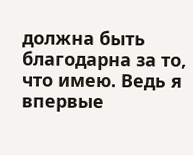должна быть благодарна за то, что имею. Ведь я впервые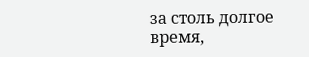за столь долгое время,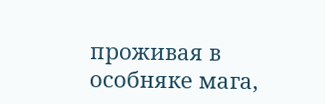проживая в особняке мага,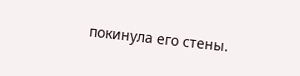покинула его стены.